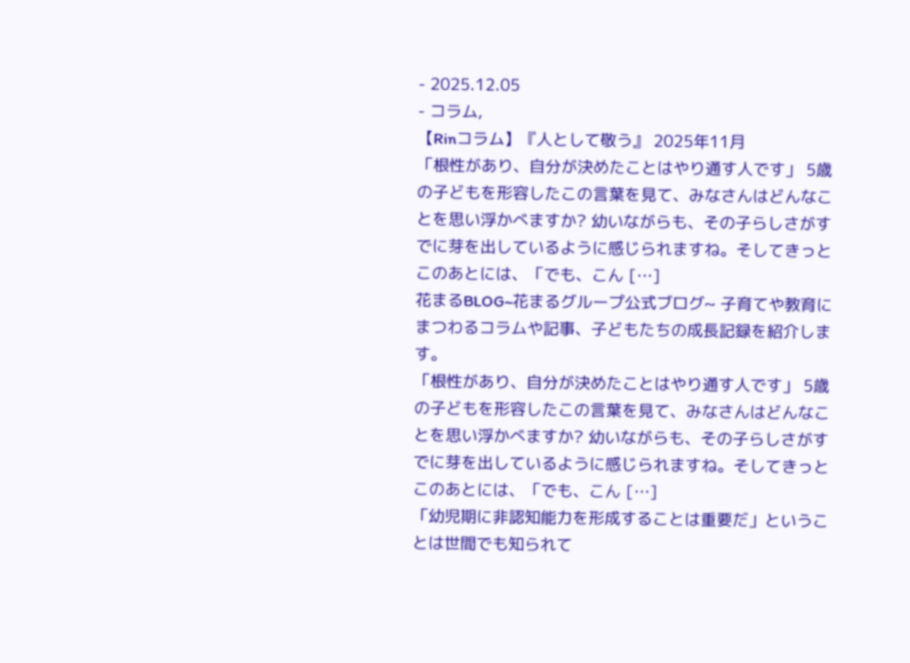- 2025.12.05
- コラム,
【Rinコラム】『人として敬う』 2025年11月
「根性があり、自分が決めたことはやり通す人です」 5歳の子どもを形容したこの言葉を見て、みなさんはどんなことを思い浮かべますか? 幼いながらも、その子らしさがすでに芽を出しているように感じられますね。そしてきっとこのあとには、「でも、こん […]
花まるBLOG~花まるグループ公式ブログ~ 子育てや教育にまつわるコラムや記事、子どもたちの成長記録を紹介します。
「根性があり、自分が決めたことはやり通す人です」 5歳の子どもを形容したこの言葉を見て、みなさんはどんなことを思い浮かべますか? 幼いながらも、その子らしさがすでに芽を出しているように感じられますね。そしてきっとこのあとには、「でも、こん […]
「幼児期に非認知能力を形成することは重要だ」ということは世間でも知られて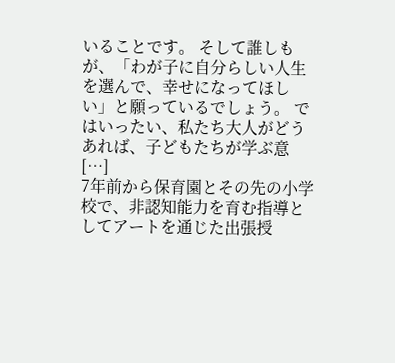いることです。 そして誰しもが、「わが子に自分らしい人生を選んで、幸せになってほしい」と願っているでしょう。 ではいったい、私たち大人がどうあれば、子どもたちが学ぶ意 […]
7年前から保育園とその先の小学校で、非認知能力を育む指導としてアートを通じた出張授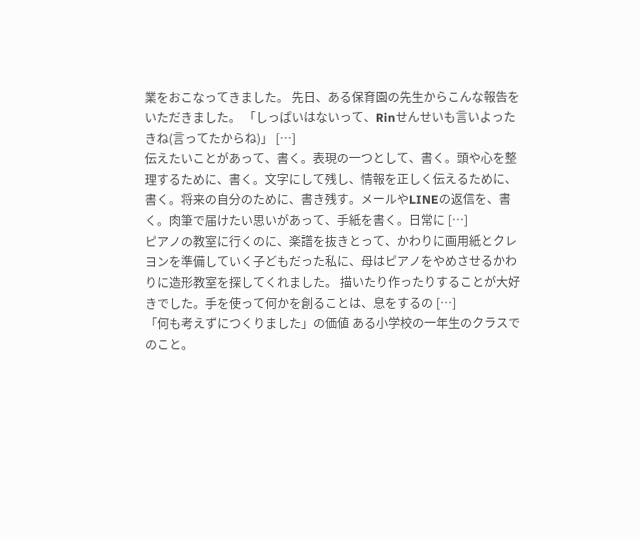業をおこなってきました。 先日、ある保育園の先生からこんな報告をいただきました。 「しっぱいはないって、Rinせんせいも言いよったきね(言ってたからね)」 […]
伝えたいことがあって、書く。表現の一つとして、書く。頭や心を整理するために、書く。文字にして残し、情報を正しく伝えるために、書く。将来の自分のために、書き残す。メールやLINEの返信を、書く。肉筆で届けたい思いがあって、手紙を書く。日常に […]
ピアノの教室に行くのに、楽譜を抜きとって、かわりに画用紙とクレヨンを準備していく子どもだった私に、母はピアノをやめさせるかわりに造形教室を探してくれました。 描いたり作ったりすることが大好きでした。手を使って何かを創ることは、息をするの […]
「何も考えずにつくりました」の価値 ある小学校の一年生のクラスでのこと。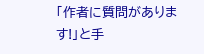「作者に質問があります!」と手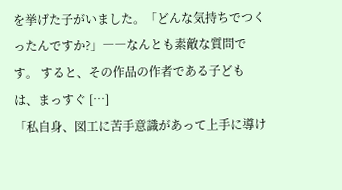を挙げた子がいました。「どんな気持ちでつくったんですか?」――なんとも素敵な質問です。 すると、その作品の作者である子どもは、まっすぐ […]
「私自身、図工に苦手意識があって上手に導け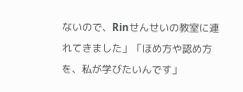ないので、Rinせんせいの教室に連れてきました」「ほめ方や認め方を、私が学びたいんです」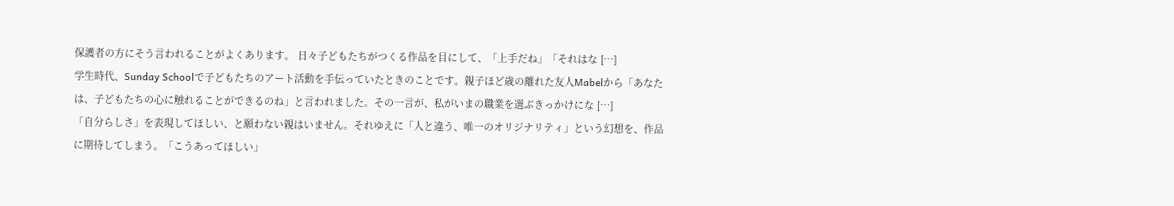保護者の方にそう言われることがよくあります。 日々子どもたちがつくる作品を目にして、「上手だね」「それはな […]
学生時代、Sunday Schoolで子どもたちのアート活動を手伝っていたときのことです。親子ほど歳の離れた友人Mabelから「あなたは、子どもたちの心に触れることができるのね」と言われました。その一言が、私がいまの職業を選ぶきっかけにな […]
「自分らしさ」を表現してほしい、と願わない親はいません。それゆえに「人と違う、唯一のオリジナリティ」という幻想を、作品に期待してしまう。「こうあってほしい」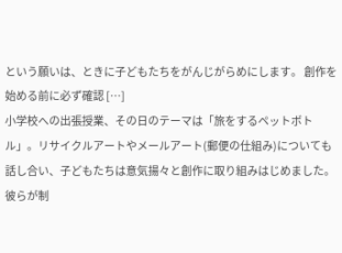という願いは、ときに子どもたちをがんじがらめにします。 創作を始める前に必ず確認 […]
小学校への出張授業、その日のテーマは「旅をするペットボトル」。リサイクルアートやメールアート(郵便の仕組み)についても話し合い、子どもたちは意気揚々と創作に取り組みはじめました。彼らが制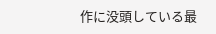作に没頭している最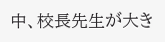中、校長先生が大き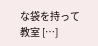な袋を持って教室 […]